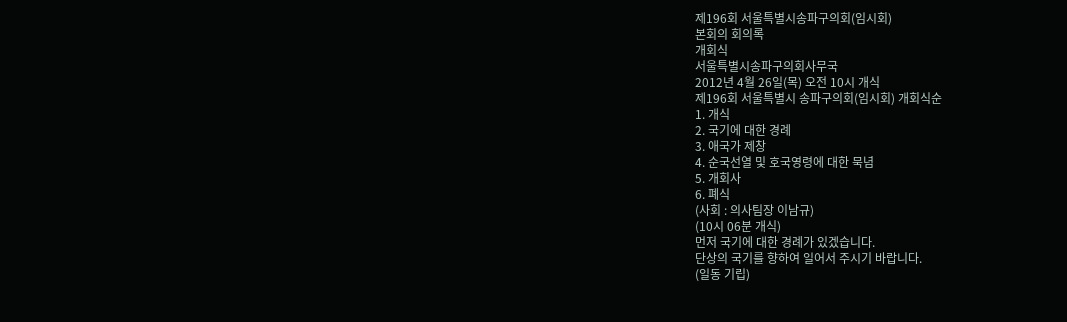제196회 서울특별시송파구의회(임시회)
본회의 회의록
개회식
서울특별시송파구의회사무국
2012년 4월 26일(목) 오전 10시 개식
제196회 서울특별시 송파구의회(임시회) 개회식순
1. 개식
2. 국기에 대한 경례
3. 애국가 제창
4. 순국선열 및 호국영령에 대한 묵념
5. 개회사
6. 폐식
(사회 : 의사팀장 이남규)
(10시 06분 개식)
먼저 국기에 대한 경례가 있겠습니다.
단상의 국기를 향하여 일어서 주시기 바랍니다.
(일동 기립)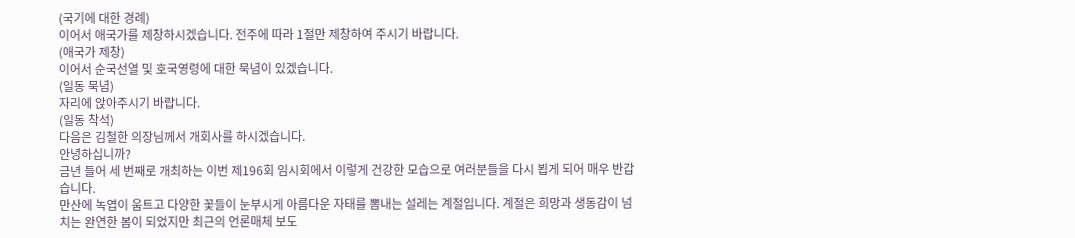(국기에 대한 경례)
이어서 애국가를 제창하시겠습니다. 전주에 따라 1절만 제창하여 주시기 바랍니다.
(애국가 제창)
이어서 순국선열 및 호국영령에 대한 묵념이 있겠습니다.
(일동 묵념)
자리에 앉아주시기 바랍니다.
(일동 착석)
다음은 김철한 의장님께서 개회사를 하시겠습니다.
안녕하십니까?
금년 들어 세 번째로 개최하는 이번 제196회 임시회에서 이렇게 건강한 모습으로 여러분들을 다시 뵙게 되어 매우 반갑습니다.
만산에 녹엽이 움트고 다양한 꽃들이 눈부시게 아름다운 자태를 뽐내는 설레는 계절입니다. 계절은 희망과 생동감이 넘치는 완연한 봄이 되었지만 최근의 언론매체 보도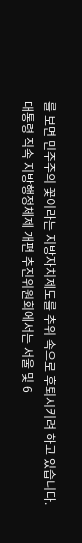를 보면 민주주의 꽃이라는 지방자치제도를 추위 속으로 후퇴시키려 하고 있습니다.
대통령 직속 지방행정체제 개편 추진위원회에서는 서울 및 6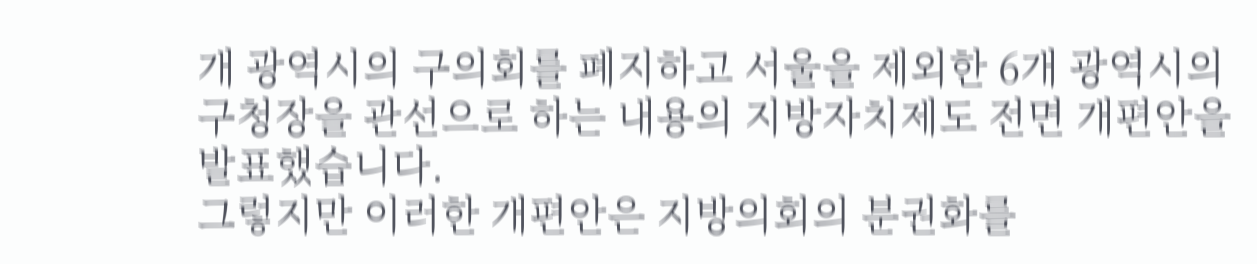개 광역시의 구의회를 폐지하고 서울을 제외한 6개 광역시의 구청장을 관선으로 하는 내용의 지방자치제도 전면 개편안을 발표했습니다.
그렇지만 이러한 개편안은 지방의회의 분권화를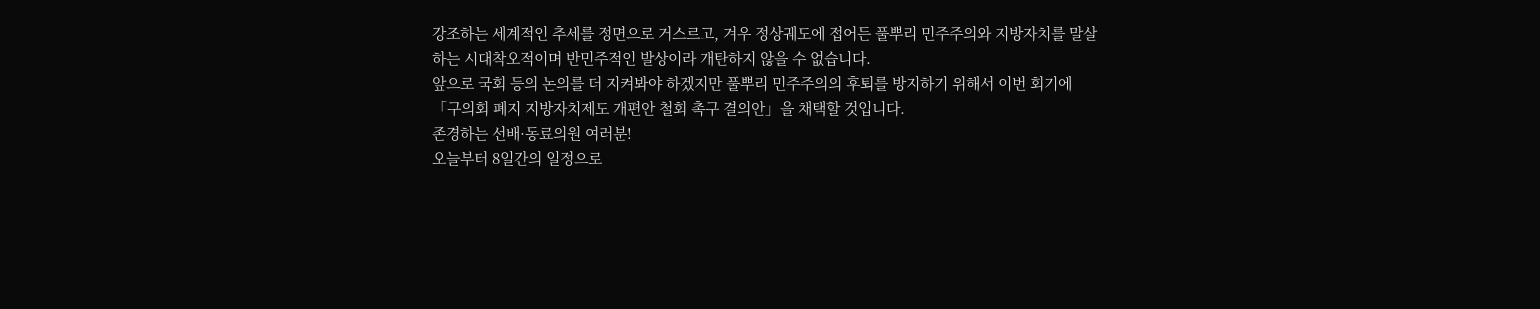강조하는 세계적인 추세를 정면으로 거스르고, 겨우 정상궤도에 접어든 풀뿌리 민주주의와 지방자치를 말살하는 시대착오적이며 반민주적인 발상이라 개탄하지 않을 수 없습니다.
앞으로 국회 등의 논의를 더 지켜봐야 하겠지만 풀뿌리 민주주의의 후퇴를 방지하기 위해서 이번 회기에 「구의회 폐지 지방자치제도 개편안 철회 촉구 결의안」을 채택할 것입니다.
존경하는 선배·동료의원 여러분!
오늘부터 8일간의 일정으로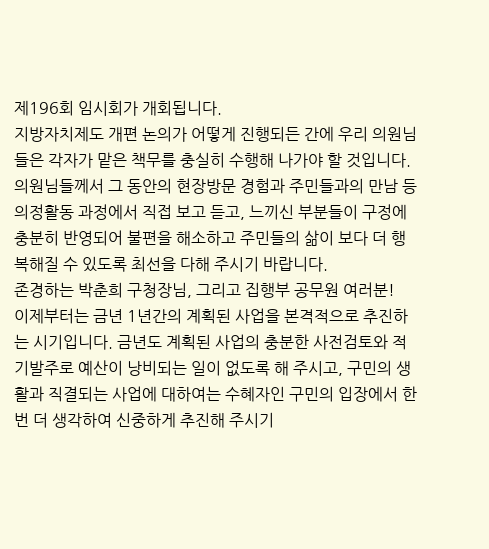제196회 임시회가 개회됩니다.
지방자치제도 개편 논의가 어떻게 진행되든 간에 우리 의원님들은 각자가 맡은 책무를 충실히 수행해 나가야 할 것입니다.
의원님들께서 그 동안의 현장방문 경험과 주민들과의 만남 등 의정활동 과정에서 직접 보고 듣고, 느끼신 부분들이 구정에 충분히 반영되어 불편을 해소하고 주민들의 삶이 보다 더 행복해질 수 있도록 최선을 다해 주시기 바랍니다.
존경하는 박춘희 구청장님, 그리고 집행부 공무원 여러분!
이제부터는 금년 1년간의 계획된 사업을 본격적으로 추진하는 시기입니다. 금년도 계획된 사업의 충분한 사전검토와 적기발주로 예산이 낭비되는 일이 없도록 해 주시고, 구민의 생활과 직결되는 사업에 대하여는 수혜자인 구민의 입장에서 한 번 더 생각하여 신중하게 추진해 주시기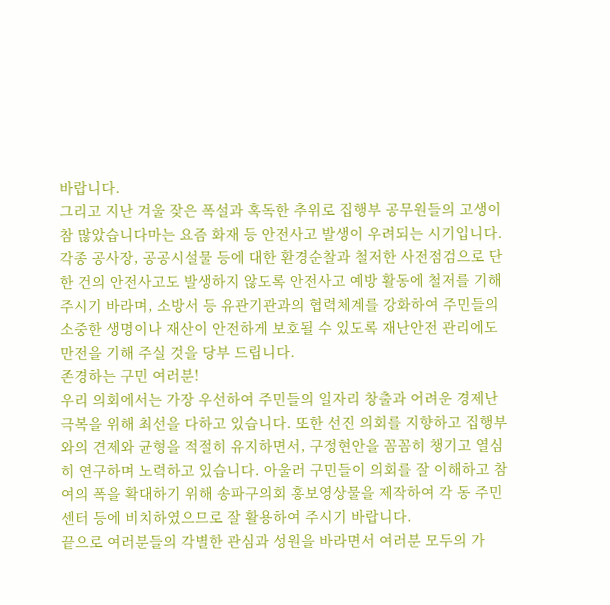바랍니다.
그리고 지난 겨울 잦은 폭설과 혹독한 추위로 집행부 공무원들의 고생이 참 많았습니다마는 요즘 화재 등 안전사고 발생이 우려되는 시기입니다. 각종 공사장, 공공시설물 등에 대한 환경순찰과 철저한 사전점검으로 단 한 건의 안전사고도 발생하지 않도록 안전사고 예방 활동에 철저를 기해 주시기 바라며, 소방서 등 유관기관과의 협력체계를 강화하여 주민들의 소중한 생명이나 재산이 안전하게 보호될 수 있도록 재난안전 관리에도 만전을 기해 주실 것을 당부 드립니다.
존경하는 구민 여러분!
우리 의회에서는 가장 우선하여 주민들의 일자리 창출과 어려운 경제난 극복을 위해 최선을 다하고 있습니다. 또한 선진 의회를 지향하고 집행부와의 견제와 균형을 적절히 유지하면서, 구정현안을 꼼꼼히 챙기고 열심히 연구하며 노력하고 있습니다. 아울러 구민들이 의회를 잘 이해하고 참여의 폭을 확대하기 위해 송파구의회 홍보영상물을 제작하여 각 동 주민센터 등에 비치하였으므로 잘 활용하여 주시기 바랍니다.
끝으로 여러분들의 각별한 관심과 성원을 바라면서 여러분 모두의 가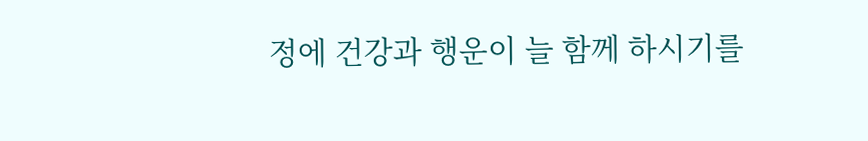정에 건강과 행운이 늘 함께 하시기를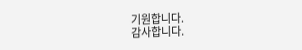기원합니다.
감사합니다.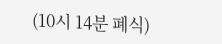(10시 14분 폐식)